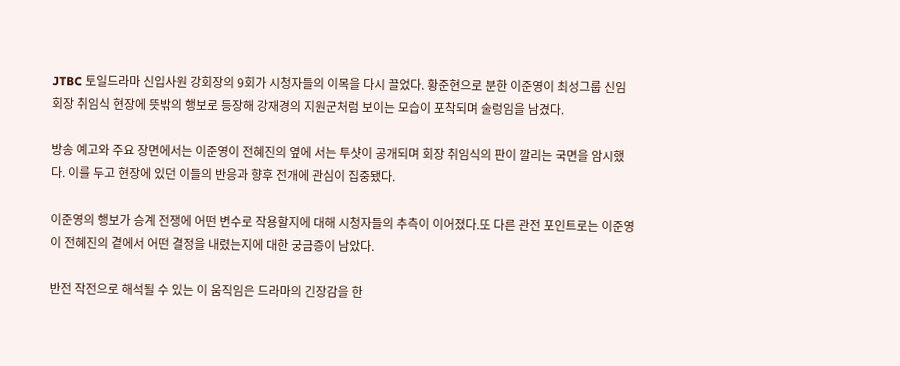JTBC 토일드라마 신입사원 강회장의 9회가 시청자들의 이목을 다시 끌었다. 황준현으로 분한 이준영이 최성그룹 신임 회장 취임식 현장에 뜻밖의 행보로 등장해 강재경의 지원군처럼 보이는 모습이 포착되며 술렁임을 남겼다.

방송 예고와 주요 장면에서는 이준영이 전혜진의 옆에 서는 투샷이 공개되며 회장 취임식의 판이 깔리는 국면을 암시했다. 이를 두고 현장에 있던 이들의 반응과 향후 전개에 관심이 집중됐다.

이준영의 행보가 승계 전쟁에 어떤 변수로 작용할지에 대해 시청자들의 추측이 이어졌다.또 다른 관전 포인트로는 이준영이 전혜진의 곁에서 어떤 결정을 내렸는지에 대한 궁금증이 남았다.

반전 작전으로 해석될 수 있는 이 움직임은 드라마의 긴장감을 한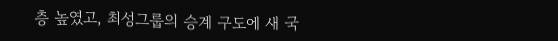층 높였고, 최성그룹의 승계 구도에 새 국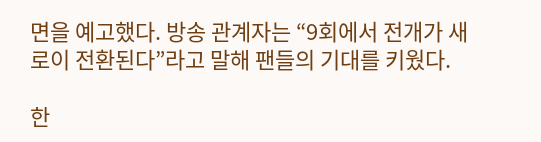면을 예고했다. 방송 관계자는 “9회에서 전개가 새로이 전환된다”라고 말해 팬들의 기대를 키웠다.

한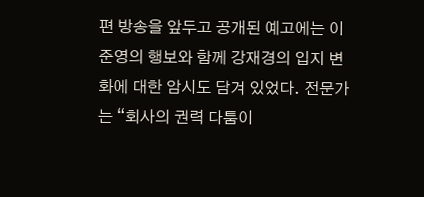편 방송을 앞두고 공개된 예고에는 이준영의 행보와 함께 강재경의 입지 변화에 대한 암시도 담겨 있었다. 전문가는 “회사의 권력 다툼이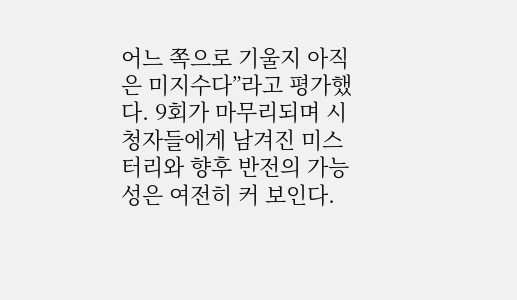어느 쪽으로 기울지 아직은 미지수다”라고 평가했다. 9회가 마무리되며 시청자들에게 남겨진 미스터리와 향후 반전의 가능성은 여전히 커 보인다.